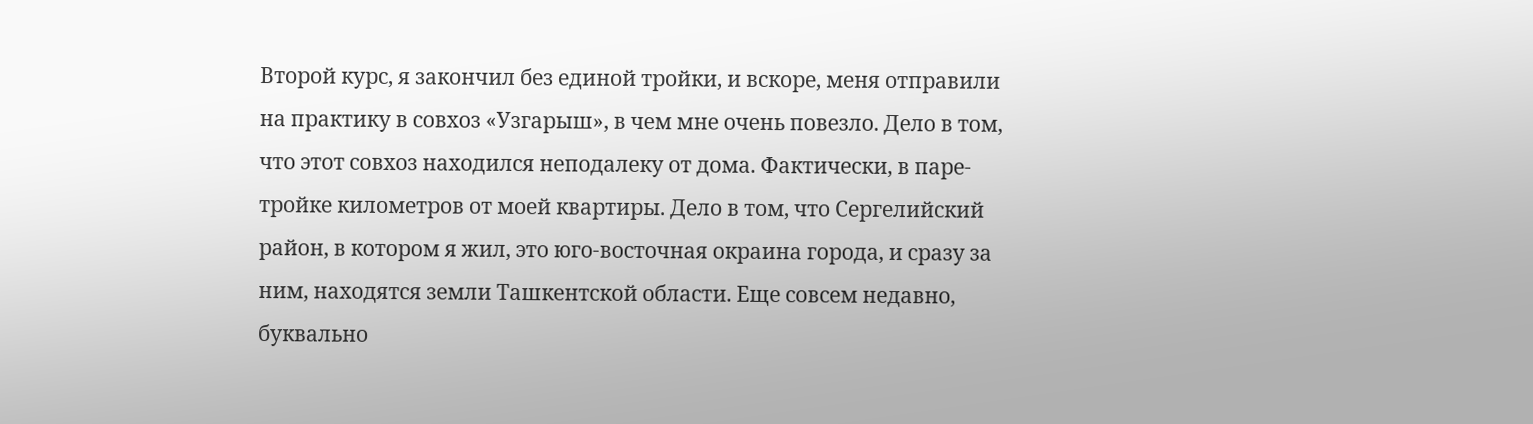Второй курс, я закончил без единой тройки, и вскоре, меня отправили на практику в совхоз «Узгарыш», в чем мне очень повезло. Дело в том, что этот совхоз находился неподалеку от дома. Фактически, в паре-тройке километров от моей квартиры. Дело в том, что Сергелийский район, в котором я жил, это юго-восточная окраина города, и сразу за ним, находятся земли Ташкентской области. Еще совсем недавно, буквально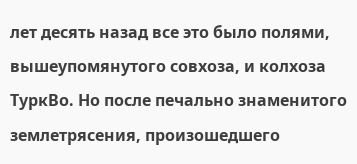лет десять назад все это было полями, вышеупомянутого совхоза, и колхоза ТуркВо. Но после печально знаменитого землетрясения, произошедшего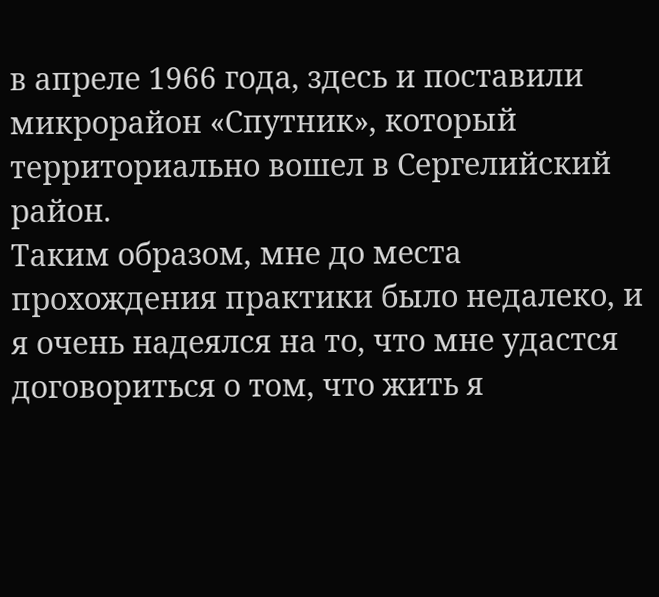в апреле 1966 года, здесь и поставили микрорайон «Спутник», который территориально вошел в Сергелийский район.
Таким образом, мне до места прохождения практики было недалеко, и я очень надеялся на то, что мне удастся договориться о том, что жить я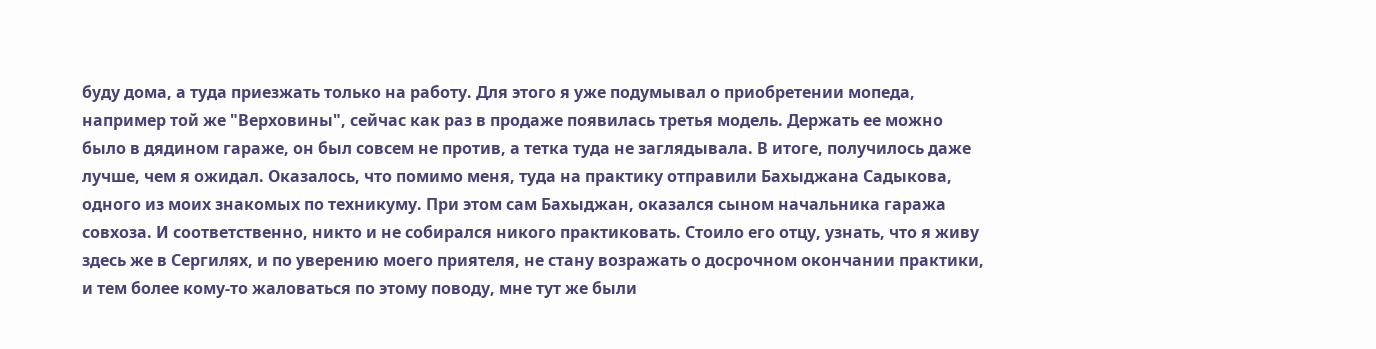буду дома, а туда приезжать только на работу. Для этого я уже подумывал о приобретении мопеда, например той же "Верховины", сейчас как раз в продаже появилась третья модель. Держать ее можно было в дядином гараже, он был совсем не против, а тетка туда не заглядывала. В итоге, получилось даже лучше, чем я ожидал. Оказалось, что помимо меня, туда на практику отправили Бахыджана Садыкова, одного из моих знакомых по техникуму. При этом сам Бахыджан, оказался сыном начальника гаража совхоза. И соответственно, никто и не собирался никого практиковать. Стоило его отцу, узнать, что я живу здесь же в Сергилях, и по уверению моего приятеля, не стану возражать о досрочном окончании практики, и тем более кому-то жаловаться по этому поводу, мне тут же были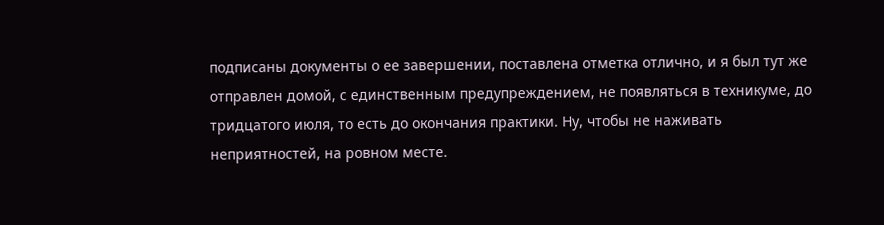подписаны документы о ее завершении, поставлена отметка отлично, и я был тут же отправлен домой, с единственным предупреждением, не появляться в техникуме, до тридцатого июля, то есть до окончания практики. Ну, чтобы не наживать неприятностей, на ровном месте.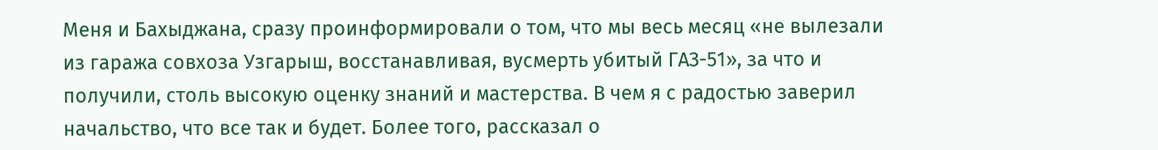Меня и Бахыджана, сразу проинформировали о том, что мы весь месяц «не вылезали из гаража совхоза Узгарыш, восстанавливая, вусмерть убитый ГАЗ-51», за что и получили, столь высокую оценку знаний и мастерства. В чем я с радостью заверил начальство, что все так и будет. Более того, рассказал о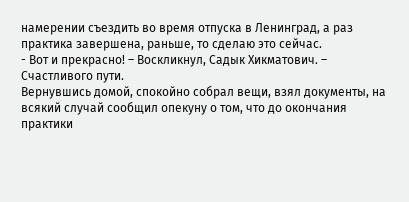намерении съездить во время отпуска в Ленинград, а раз практика завершена, раньше, то сделаю это сейчас.
- Вот и прекрасно! – Воскликнул, Садык Хикматович. – Счастливого пути.
Вернувшись домой, спокойно собрал вещи, взял документы, на всякий случай сообщил опекуну о том, что до окончания практики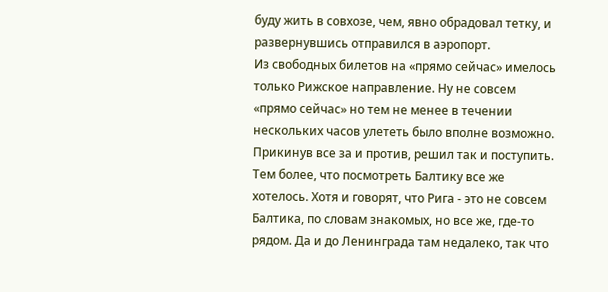буду жить в совхозе, чем, явно обрадовал тетку, и развернувшись отправился в аэропорт.
Из свободных билетов на «прямо сейчас» имелось только Рижское направление. Ну не совсем «прямо сейчас» но тем не менее в течении нескольких часов улететь было вполне возможно. Прикинув все за и против, решил так и поступить. Тем более, что посмотреть Балтику все же хотелось. Хотя и говорят, что Рига - это не совсем Балтика, по словам знакомых, но все же, где-то рядом. Да и до Ленинграда там недалеко, так что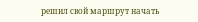решил свой маршрут начать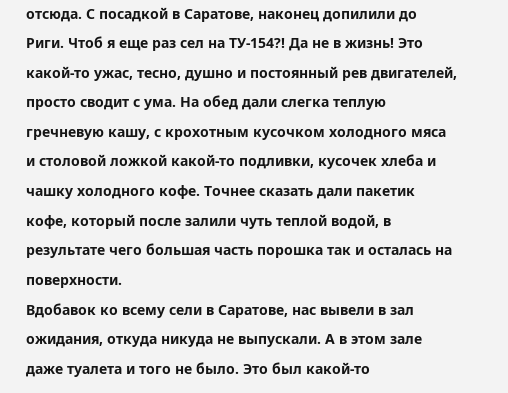отсюда. С посадкой в Саратове, наконец допилили до Риги. Чтоб я еще раз сел на ТУ-154?! Да не в жизнь! Это какой-то ужас, тесно, душно и постоянный рев двигателей, просто сводит с ума. На обед дали слегка теплую гречневую кашу, с крохотным кусочком холодного мяса и столовой ложкой какой-то подливки, кусочек хлеба и чашку холодного кофе. Точнее сказать дали пакетик кофе, который после залили чуть теплой водой, в результате чего большая часть порошка так и осталась на поверхности.
Вдобавок ко всему сели в Саратове, нас вывели в зал ожидания, откуда никуда не выпускали. А в этом зале даже туалета и того не было. Это был какой-то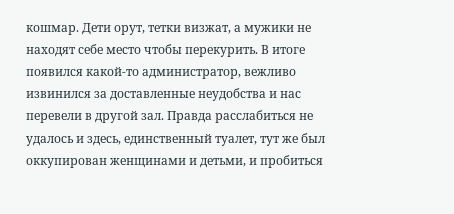кошмар. Дети орут, тетки визжат, а мужики не находят себе место чтобы перекурить. В итоге появился какой-то администратор, вежливо извинился за доставленные неудобства и нас перевели в другой зал. Правда расслабиться не удалось и здесь, единственный туалет, тут же был оккупирован женщинами и детьми, и пробиться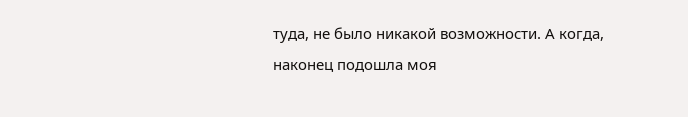туда, не было никакой возможности. А когда, наконец подошла моя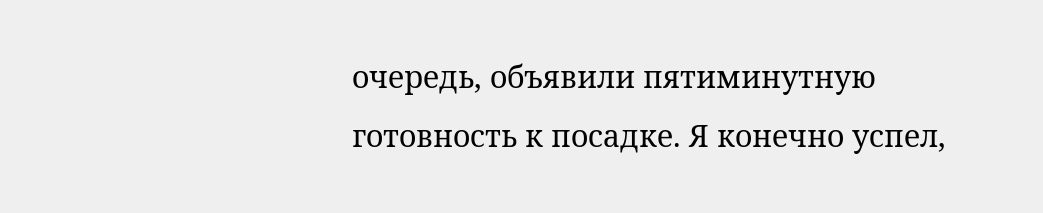очередь, объявили пятиминутную готовность к посадке. Я конечно успел,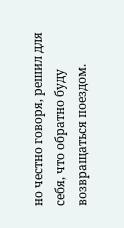но честно говоря, решил для себя, что обратно буду возвращаться поездом.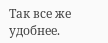Так все же удобнее.